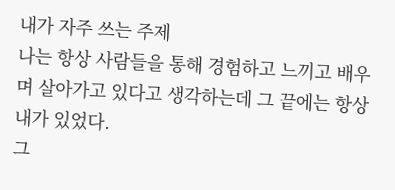내가 자주 쓰는 주제
나는 항상 사람들을 통해 경험하고 느끼고 배우며 살아가고 있다고 생각하는데 그 끝에는 항상 내가 있었다.
그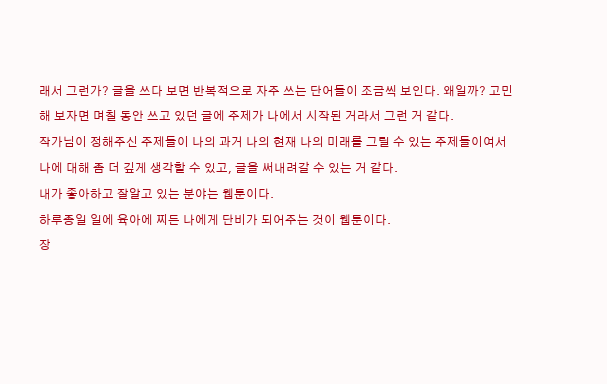래서 그런가? 글을 쓰다 보면 반복적으로 자주 쓰는 단어들이 조금씩 보인다. 왜일까? 고민해 보자면 며칠 동안 쓰고 있던 글에 주제가 나에서 시작된 거라서 그런 거 같다.
작가님이 정해주신 주제들이 나의 과거 나의 현재 나의 미래를 그릴 수 있는 주제들이여서 나에 대해 좀 더 깊게 생각할 수 있고, 글을 써내려갈 수 있는 거 같다.
내가 좋아하고 잘알고 있는 분야는 웹툰이다.
하루종일 일에 육아에 찌든 나에게 단비가 되어주는 것이 웹툰이다.
장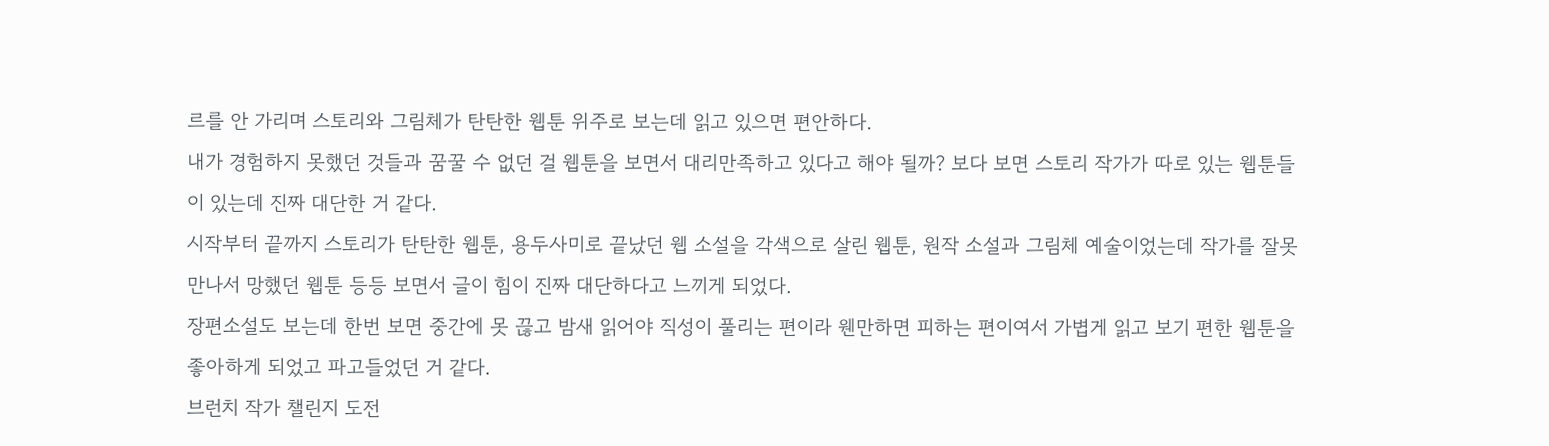르를 안 가리며 스토리와 그림체가 탄탄한 웹툰 위주로 보는데 읽고 있으면 편안하다.
내가 경험하지 못했던 것들과 꿈꿀 수 없던 걸 웹툰을 보면서 대리만족하고 있다고 해야 될까? 보다 보면 스토리 작가가 따로 있는 웹툰들이 있는데 진짜 대단한 거 같다.
시작부터 끝까지 스토리가 탄탄한 웹툰, 용두사미로 끝났던 웹 소설을 각색으로 살린 웹툰, 원작 소설과 그림체 예술이었는데 작가를 잘못 만나서 망했던 웹툰 등등 보면서 글이 힘이 진짜 대단하다고 느끼게 되었다.
장편소설도 보는데 한번 보면 중간에 못 끊고 밤새 읽어야 직성이 풀리는 편이라 웬만하면 피하는 편이여서 가볍게 읽고 보기 편한 웹툰을 좋아하게 되었고 파고들었던 거 같다.
브런치 작가 챌린지 도전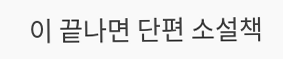이 끝나면 단편 소설책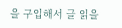을 구입해서 글 읽을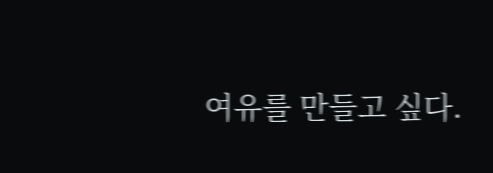여유를 만들고 싶다.